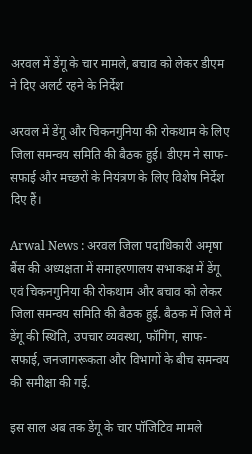अरवल में डेंगू के चार मामले, बचाव को लेकर डीएम ने दिए अलर्ट रहने के निर्देश

अरवल में डेंगू और चिकनगुनिया की रोकथाम के लिए जिला समन्वय समिति की बैठक हुई। डीएम ने साफ-सफाई और मच्छरों के नियंत्रण के लिए विशेष निर्देश दिए हैं।

Arwal News : अरवल जिला पदाधिकारी अमृषा बैंस की अध्यक्षता में समाहरणालय सभाकक्ष में डेंगू एवं चिकनगुनिया की रोकथाम और बचाव को लेकर जिला समन्वय समिति की बैठक हुई. बैठक में जिले में डेंगू की स्थिति, उपचार व्यवस्था, फॉगिंग, साफ-सफाई, जनजागरूकता और विभागों के बीच समन्वय की समीक्षा की गई.

इस साल अब तक डेंगू के चार पॉजिटिव मामले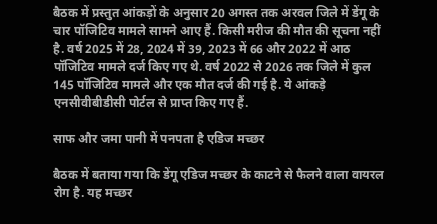बैठक में प्रस्तुत आंकड़ों के अनुसार 20 अगस्त तक अरवल जिले में डेंगू के चार पॉजिटिव मामले सामने आए हैं. किसी मरीज की मौत की सूचना नहीं है. वर्ष 2025 में 28, 2024 में 39, 2023 में 66 और 2022 में आठ पॉजिटिव मामले दर्ज किए गए थे. वर्ष 2022 से 2026 तक जिले में कुल 145 पॉजिटिव मामले और एक मौत दर्ज की गई है. ये आंकड़े एनसीवीबीडीसी पोर्टल से प्राप्त किए गए हैं.

साफ और जमा पानी में पनपता है एडिज मच्छर

बैठक में बताया गया कि डेंगू एडिज मच्छर के काटने से फैलने वाला वायरल रोग है. यह मच्छर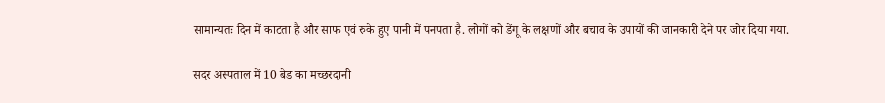सामान्यतः दिन में काटता है और साफ एवं रुके हुए पानी में पनपता है. लोगों को डेंगू के लक्षणों और बचाव के उपायों की जानकारी देने पर जोर दिया गया.

सदर अस्पताल में 10 बेड का मच्छरदानी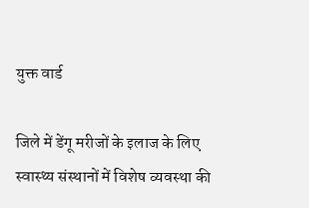युक्त वार्ड

जिले में डेंगू मरीजों के इलाज के लिए स्वास्थ्य संस्थानों में विशेष व्यवस्था की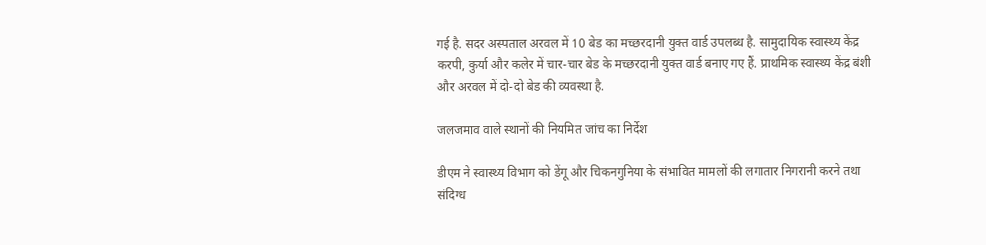गई है. सदर अस्पताल अरवल में 10 बेड का मच्छरदानी युक्त वार्ड उपलब्ध है. सामुदायिक स्वास्थ्य केंद्र करपी, कुर्या और कलेर में चार-चार बेड के मच्छरदानी युक्त वार्ड बनाए गए हैं. प्राथमिक स्वास्थ्य केंद्र बंशी और अरवल में दो-दो बेड की व्यवस्था है.

जलजमाव वाले स्थानों की नियमित जांच का निर्देश

डीएम ने स्वास्थ्य विभाग को डेंगू और चिकनगुनिया के संभावित मामलों की लगातार निगरानी करने तथा संदिग्ध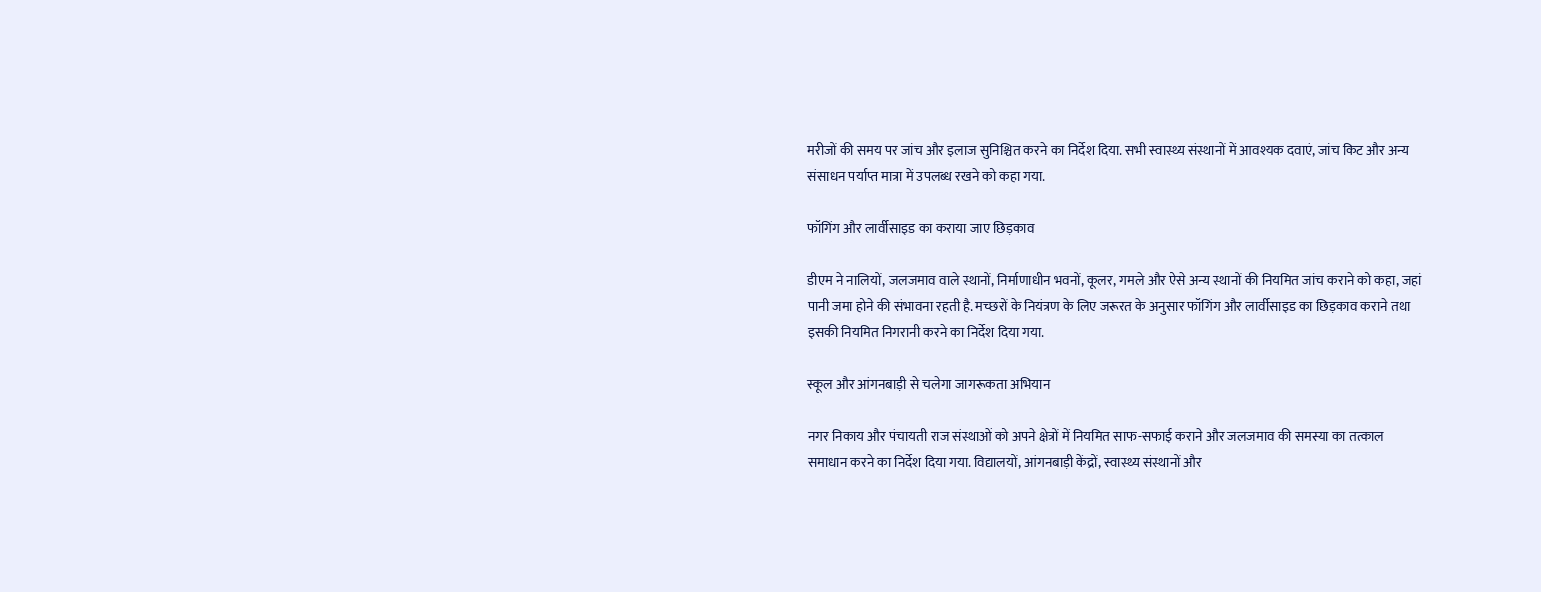मरीजों की समय पर जांच और इलाज सुनिश्चित करने का निर्देश दिया. सभी स्वास्थ्य संस्थानों में आवश्यक दवाएं, जांच किट और अन्य संसाधन पर्याप्त मात्रा में उपलब्ध रखने को कहा गया.

फॉगिंग और लार्वीसाइड का कराया जाए छिड़काव

डीएम ने नालियों, जलजमाव वाले स्थानों, निर्माणाधीन भवनों, कूलर, गमले और ऐसे अन्य स्थानों की नियमित जांच कराने को कहा, जहां पानी जमा होने की संभावना रहती है. मच्छरों के नियंत्रण के लिए जरूरत के अनुसार फॉगिंग और लार्वीसाइड का छिड़काव कराने तथा इसकी नियमित निगरानी करने का निर्देश दिया गया.

स्कूल और आंगनबाड़ी से चलेगा जागरूकता अभियान

नगर निकाय और पंचायती राज संस्थाओं को अपने क्षेत्रों में नियमित साफ-सफाई कराने और जलजमाव की समस्या का तत्काल समाधान करने का निर्देश दिया गया. विद्यालयों, आंगनबाड़ी केंद्रों, स्वास्थ्य संस्थानों और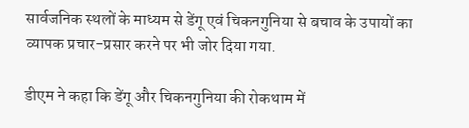सार्वजनिक स्थलों के माध्यम से डेंगू एवं चिकनगुनिया से बचाव के उपायों का व्यापक प्रचार-प्रसार करने पर भी जोर दिया गया.

डीएम ने कहा कि डेंगू और चिकनगुनिया की रोकथाम में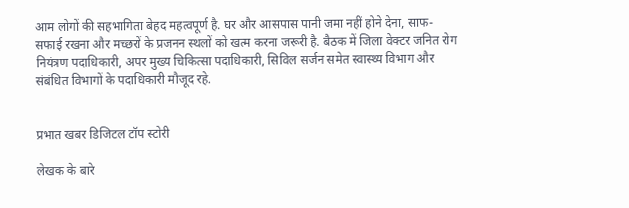आम लोगों की सहभागिता बेहद महत्वपूर्ण है. घर और आसपास पानी जमा नहीं होने देना, साफ-सफाई रखना और मच्छरों के प्रजनन स्थलों को खत्म करना जरूरी है. बैठक में जिला वेक्टर जनित रोग नियंत्रण पदाधिकारी, अपर मुख्य चिकित्सा पदाधिकारी, सिविल सर्जन समेत स्वास्थ्य विभाग और संबंधित विभागों के पदाधिकारी मौजूद रहे.


प्रभात खबर डिजिटल टॉप स्टोरी

लेखक के बारे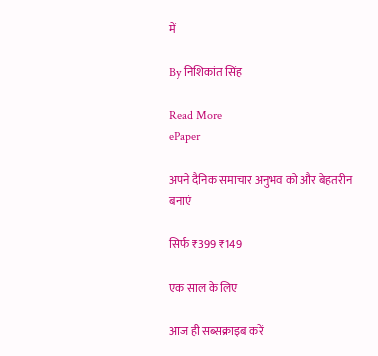में

By निशिकांत सिंह

Read More
ePaper

अपने दैनिक समाचार अनुभव को और बेहतरीन बनाएं

सिर्फ ₹399 ₹149

एक साल के लिए

आज ही सब्सक्राइब करें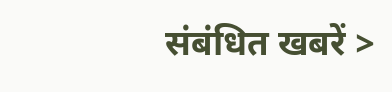संबंधित खबरें >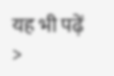यह भी पढ़ें >